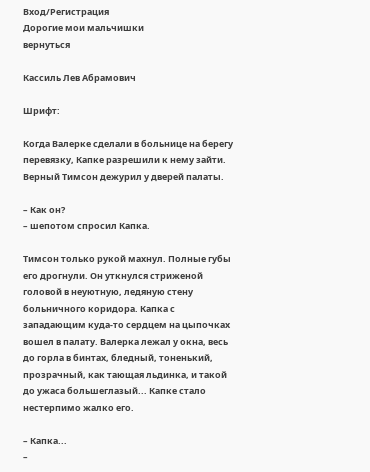Вход/Регистрация
Дорогие мои мальчишки
вернуться

Кассиль Лев Абрамович

Шрифт:

Когда Валерке сделали в больнице на берегу перевязку, Капке разрешили к нему зайти. Верный Тимсон дежурил у дверей палаты.

– Как он?
– шепотом спросил Капка.

Тимсон только рукой махнул. Полные губы его дрогнули. Он уткнулся стриженой головой в неуютную, ледяную стену больничного коридора. Капка с западающим куда-то сердцем на цыпочках вошел в палату. Валерка лежал у окна, весь до горла в бинтах, бледный, тоненький, прозрачный, как тающая льдинка, и такой до ужаса большеглазый... Капке стало нестерпимо жалко его.

– Капка...
–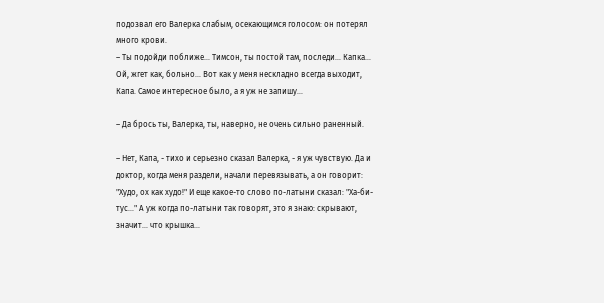подозвал его Валерка слабым, осекающимся голосом: он потерял много крови.
– Ты подойди поближе... Тимсон, ты постой там, последи... Капка... Ой, жгет как, больно... Вот как у меня нескладно всегда выходит, Капа. Самое интересное было, а я уж не запишу...

– Да брось ты, Валерка, ты, наверно, не очень сильно раненный.

– Нет, Капа, - тихо и серьезно сказал Валерка, - я уж чувствую. Да и доктор, когда меня раздели, начали перевязывать, а он говорит: "Худо, ох как худо!" И еще какое-то слово по-латыни сказал: "Ха-би-тус..." А уж когда по-латыни так говорят, это я знаю: скрывают, значит... что крышка...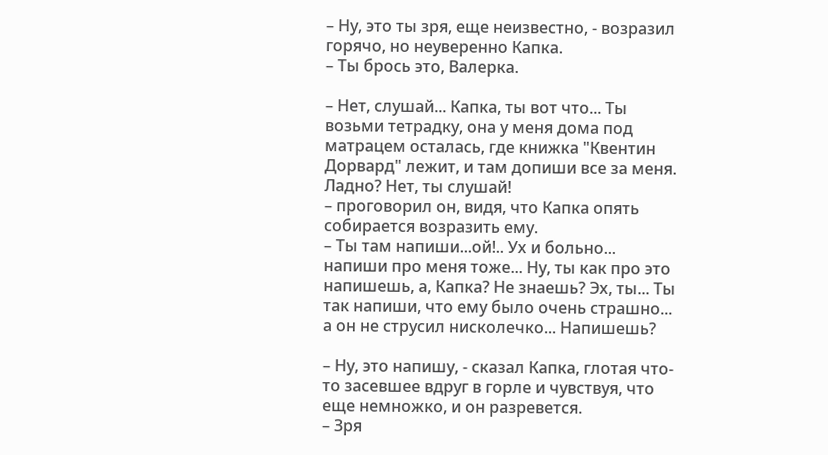– Ну, это ты зря, еще неизвестно, - возразил горячо, но неуверенно Капка.
– Ты брось это, Валерка.

– Нет, слушай... Капка, ты вот что... Ты возьми тетрадку, она у меня дома под матрацем осталась, где книжка "Квентин Дорвард" лежит, и там допиши все за меня. Ладно? Нет, ты слушай!
– проговорил он, видя, что Капка опять собирается возразить ему.
– Ты там напиши...ой!.. Ух и больно... напиши про меня тоже... Ну, ты как про это напишешь, а, Капка? Не знаешь? Эх, ты... Ты так напиши, что ему было очень страшно... а он не струсил нисколечко... Напишешь?

– Ну, это напишу, - сказал Капка, глотая что-то засевшее вдруг в горле и чувствуя, что еще немножко, и он разревется.
– Зря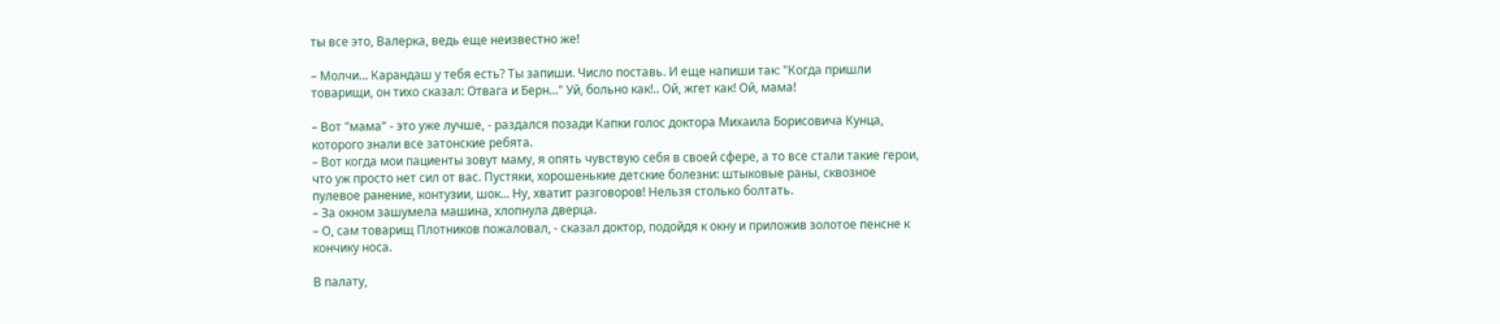ты все это, Валерка, ведь еще неизвестно же!

– Молчи... Карандаш у тебя есть? Ты запиши. Число поставь. И еще напиши так: "Когда пришли товарищи, он тихо сказал: Отвага и Берн..." Уй, больно как!.. Ой, жгет как! Ой, мама!

– Вот "мама" - это уже лучше, - раздался позади Капки голос доктора Михаила Борисовича Кунца, которого знали все затонские ребята.
– Вот когда мои пациенты зовут маму, я опять чувствую себя в своей сфере, а то все стали такие герои, что уж просто нет сил от вас. Пустяки, хорошенькие детские болезни: штыковые раны, сквозное пулевое ранение, контузии, шок... Ну, хватит разговоров! Нельзя столько болтать.
– За окном зашумела машина, хлопнула дверца.
– О, сам товарищ Плотников пожаловал, - сказал доктор, подойдя к окну и приложив золотое пенсне к кончику носа.

В палату,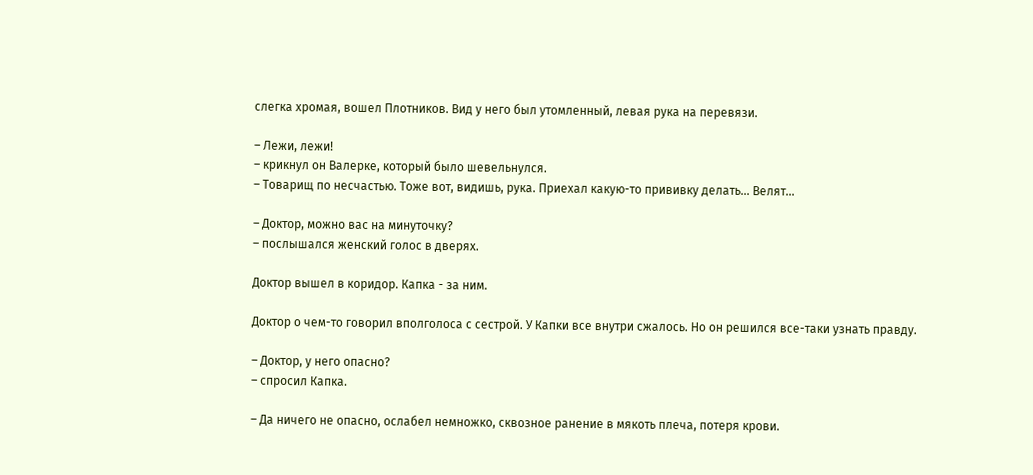слегка хромая, вошел Плотников. Вид у него был утомленный, левая рука на перевязи.

– Лежи, лежи!
– крикнул он Валерке, который было шевельнулся.
– Товарищ по несчастью. Тоже вот, видишь, рука. Приехал какую-то прививку делать... Велят...

– Доктор, можно вас на минуточку?
– послышался женский голос в дверях.

Доктор вышел в коридор. Капка - за ним.

Доктор о чем-то говорил вполголоса с сестрой. У Капки все внутри сжалось. Но он решился все-таки узнать правду.

– Доктор, у него опасно?
– спросил Капка.

– Да ничего не опасно, ослабел немножко, сквозное ранение в мякоть плеча, потеря крови.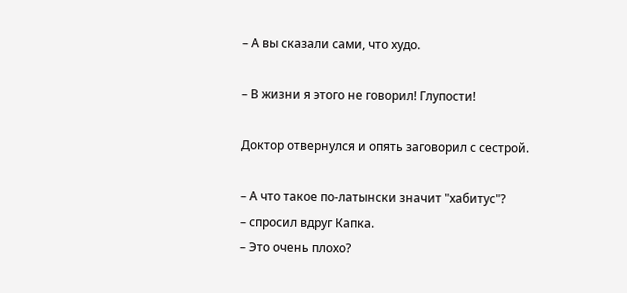– А вы сказали сами, что худо.

– В жизни я этого не говорил! Глупости!

Доктор отвернулся и опять заговорил с сестрой.

– А что такое по-латынски значит "хабитус"?
– спросил вдруг Капка.
– Это очень плохо?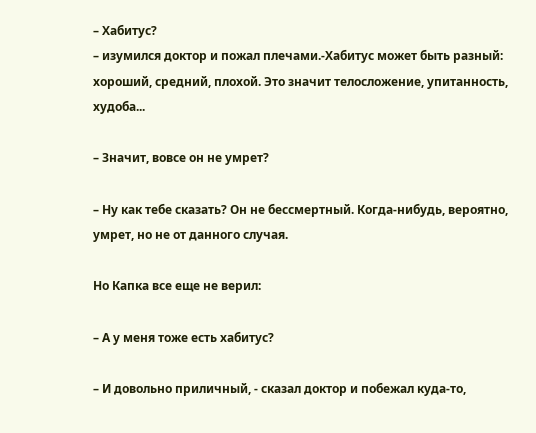– Хабитус?
– изумился доктор и пожал плечами.-Хабитус может быть разный: хороший, средний, плохой. Это значит телосложение, упитанность, худоба...

– Значит, вовсе он не умрет?

– Ну как тебе сказать? Он не бессмертный. Когда-нибудь, вероятно, умрет, но не от данного случая.

Но Капка все еще не верил:

– А у меня тоже есть хабитус?

– И довольно приличный, - сказал доктор и побежал куда-то,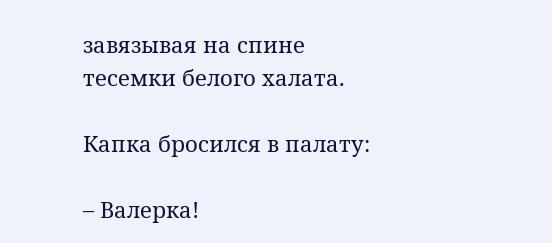завязывая на спине тесемки белого халата.

Капка бросился в палату:

– Валерка!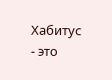Хабитус - это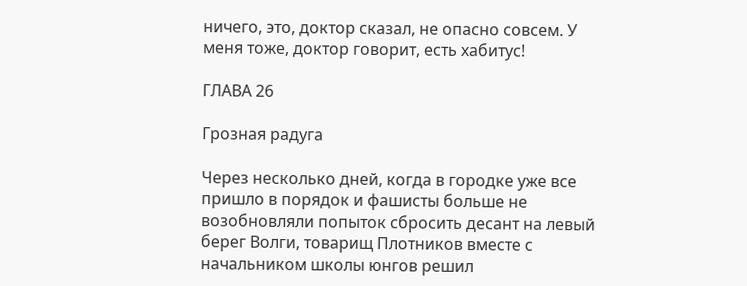ничего, это, доктор сказал, не опасно совсем. У меня тоже, доктор говорит, есть хабитус!

ГЛАВА 26

Грозная радуга

Через несколько дней, когда в городке уже все пришло в порядок и фашисты больше не возобновляли попыток сбросить десант на левый берег Волги, товарищ Плотников вместе с начальником школы юнгов решил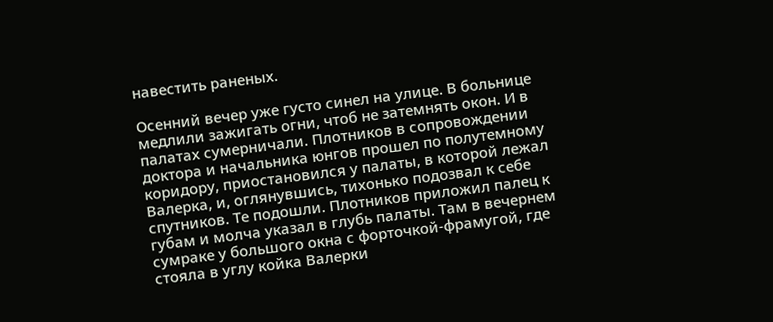навестить раненых.

Осенний вечер уже густо синел на улице. В больнице медлили зажигать огни, чтоб не затемнять окон. И в палатах сумерничали. Плотников в сопровождении доктора и начальника юнгов прошел по полутемному коридору, приостановился у палаты, в которой лежал Валерка, и, оглянувшись, тихонько подозвал к себе спутников. Те подошли. Плотников приложил палец к губам и молча указал в глубь палаты. Там в вечернем сумраке у большого окна с форточкой-фрамугой, где стояла в углу койка Валерки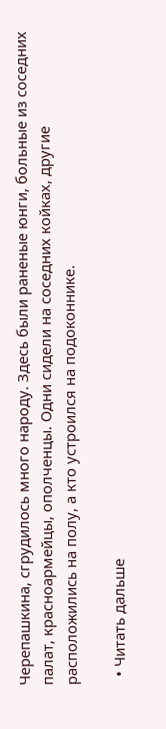Черепашкина, сгрудилось много народу. Здесь были раненые юнги, больные из соседних палат, красноармейцы, ополченцы. Одни сидели на соседних койках, другие расположились на полу, а кто устроился на подоконнике.

  • Читать дальше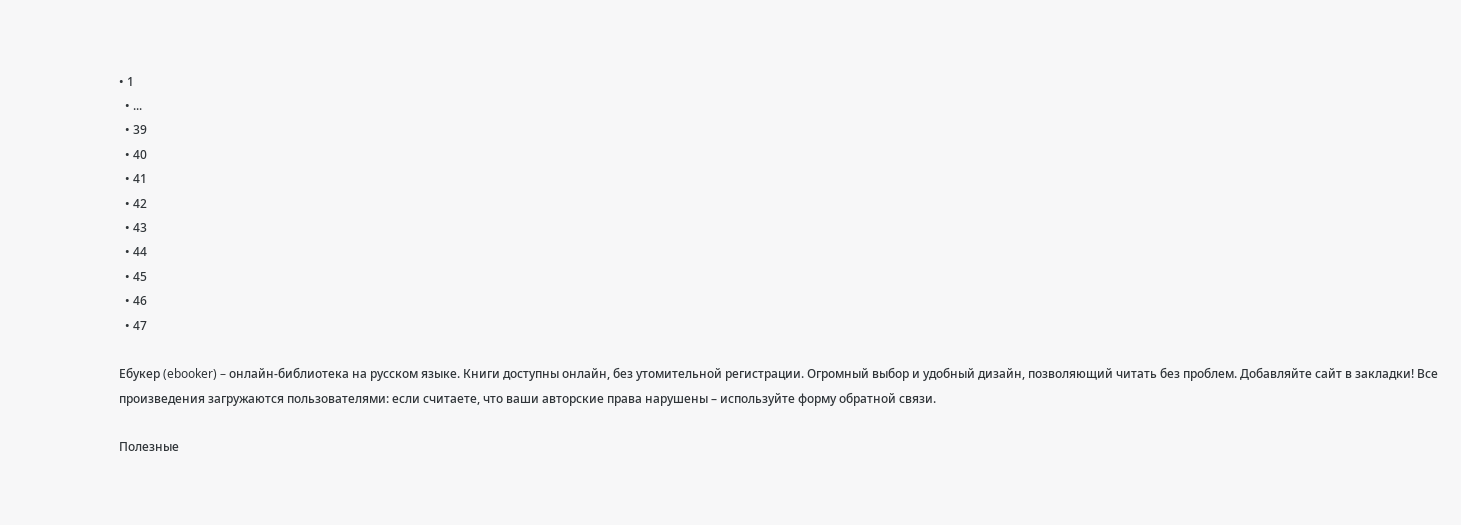• 1
  • ...
  • 39
  • 40
  • 41
  • 42
  • 43
  • 44
  • 45
  • 46
  • 47

Ебукер (ebooker) – онлайн-библиотека на русском языке. Книги доступны онлайн, без утомительной регистрации. Огромный выбор и удобный дизайн, позволяющий читать без проблем. Добавляйте сайт в закладки! Все произведения загружаются пользователями: если считаете, что ваши авторские права нарушены – используйте форму обратной связи.

Полезные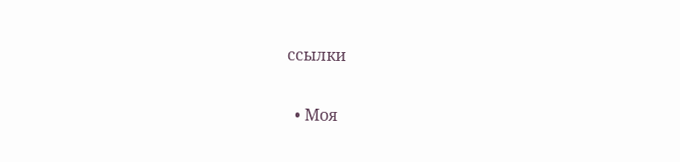ссылки

  • Моя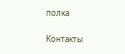полка

Контакты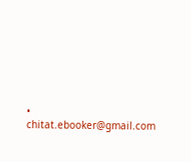• chitat.ebooker@gmail.com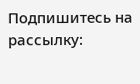Подпишитесь на рассылку: